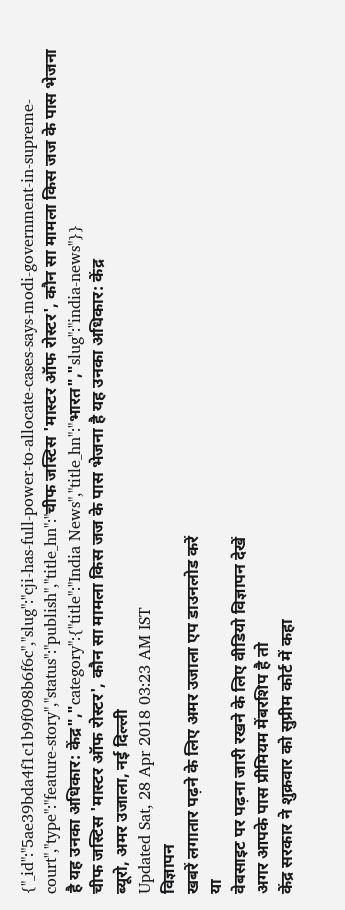{"_id":"5ae39bda4f1c1b9f098b6f6c","slug":"cji-has-full-power-to-allocate-cases-says-modi-government-in-supreme-court","type":"feature-story","status":"publish","title_hn":"चीफ जस्टिस 'मास्टर ऑफ रोस्टर', कौन सा मामला किस जज के पास भेजना है यह उनका अधिकार: केंद्र","category":{"title":"India News","title_hn":"भारत","slug":"india-news"}}
चीफ जस्टिस 'मास्टर ऑफ रोस्टर', कौन सा मामला किस जज के पास भेजना है यह उनका अधिकार: केंद्र
ब्यूरो, अमर उजाला, नई दिल्ली
Updated Sat, 28 Apr 2018 03:23 AM IST
विज्ञापन
खबरें लगातार पढ़ने के लिए अमर उजाला एप डाउनलोड करें
या
वेबसाइट पर पढ़ना जारी रखने के लिए वीडियो विज्ञापन देखें
अगर आपके पास प्रीमियम मेंबरशिप है तो
केंद्र सरकार ने शुक्रवार को सुप्रीम कोर्ट में कहा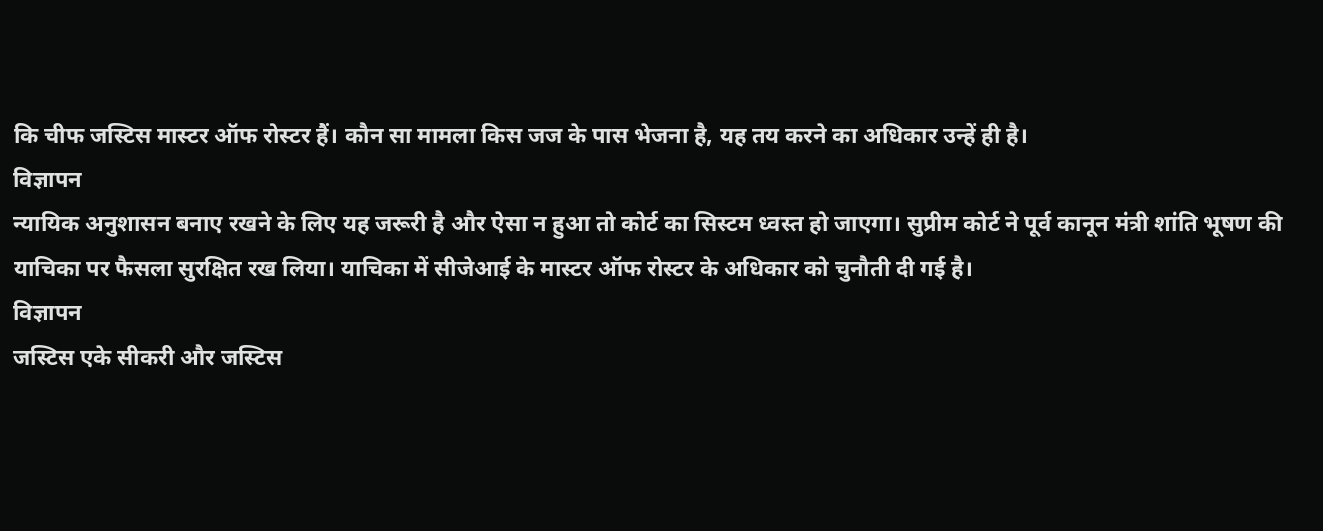कि चीफ जस्टिस मास्टर ऑफ रोस्टर हैं। कौन सा मामला किस जज के पास भेजना है, यह तय करने का अधिकार उन्हें ही है।
विज्ञापन
न्यायिक अनुशासन बनाए रखने के लिए यह जरूरी है और ऐसा न हुआ तो कोर्ट का सिस्टम ध्वस्त हो जाएगा। सुप्रीम कोर्ट ने पूर्व कानून मंत्री शांति भूषण की याचिका पर फैसला सुरक्षित रख लिया। याचिका में सीजेआई के मास्टर ऑफ रोस्टर के अधिकार को चुनौती दी गई है।
विज्ञापन
जस्टिस एके सीकरी और जस्टिस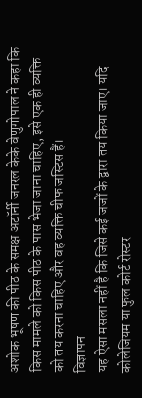अशोक भूषण की पीठ के समक्ष अटॉर्नी जनरल केके वेणुगोपाल ने कहा कि किस मामले को किस पीठ के पास भेजा जाना चाहिए, इसे एक ही व्यक्ति को तय करना चाहिए और वह व्यक्ति चीफ जस्टिस हैं।
विज्ञापन
यह ऐसा मसला नहीं है कि जिसे कई जजों के द्वारा तय किया जाए। यदि कोलेजियम या फुल कोर्ट रोस्टर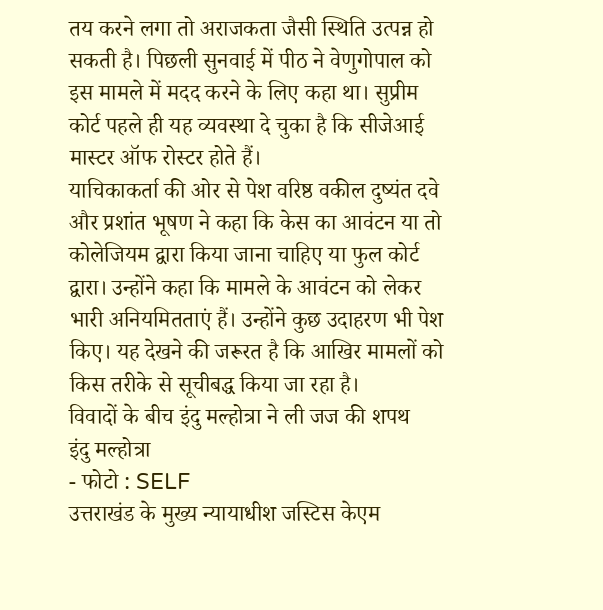तय करने लगा तो अराजकता जैसी स्थिति उत्पन्न हो सकती है। पिछली सुनवाई में पीठ ने वेणुगोपाल को इस मामले में मदद करने के लिए कहा था। सुप्रीम कोर्ट पहले ही यह व्यवस्था दे चुका है कि सीजेआई मास्टर ऑफ रोस्टर होते हैं।
याचिकाकर्ता की ओर से पेश वरिष्ठ वकील दुष्यंत दवे और प्रशांत भूषण ने कहा कि केस का आवंटन या तो कोलेजियम द्वारा किया जाना चाहिए या फुल कोर्ट द्वारा। उन्होंने कहा कि मामले के आवंटन को लेकर भारी अनियमितताएं हैं। उन्होंने कुछ उदाहरण भी पेश किए। यह देखने की जरूरत है कि आखिर मामलों को किस तरीके से सूचीबद्ध किया जा रहा है।
विवादों के बीच इंदु मल्होत्रा ने ली जज की शपथ
इंदु मल्होत्रा
- फोटो : SELF
उत्तराखंड के मुख्य न्यायाधीश जस्टिस केएम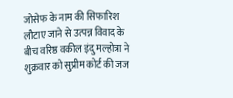जोसेफ के नाम की सिफारिश लौटाए जाने से उत्पन्न विवाद के बीच वरिष्ठ वकील इंदु मल्होत्रा ने शुक्रवार को सुप्रीम कोर्ट की जज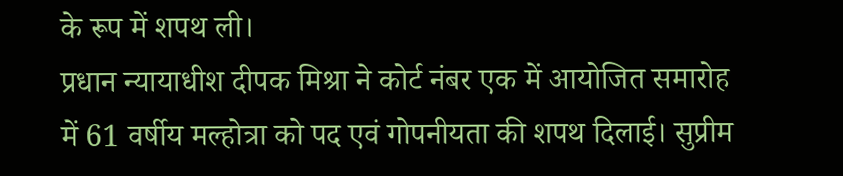के रूप में शपथ ली।
प्रधान न्यायाधीश दीपक मिश्रा ने कोर्ट नंबर एक में आयोजित समारोह में 61 वर्षीय मल्होत्रा को पद एवं गोपनीयता की शपथ दिलाई। सुप्रीम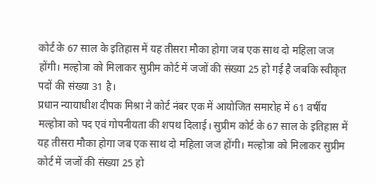कोर्ट के 67 साल के इतिहास में यह तीसरा मौका होगा जब एक साथ दो महिला जज होंगी। मल्होत्रा को मिलाकर सुप्रीम कोर्ट में जजों की संख्या 25 हो गई है जबकि स्वीकृत पदों की संख्या 31 है।
प्रधान न्यायाधीश दीपक मिश्रा ने कोर्ट नंबर एक में आयोजित समारोह में 61 वर्षीय मल्होत्रा को पद एवं गोपनीयता की शपथ दिलाई। सुप्रीम कोर्ट के 67 साल के इतिहास में यह तीसरा मौका होगा जब एक साथ दो महिला जज होंगी। मल्होत्रा को मिलाकर सुप्रीम कोर्ट में जजों की संख्या 25 हो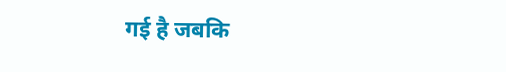गई है जबकि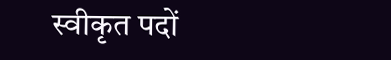स्वीकृत पदों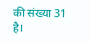की संख्या 31 है।